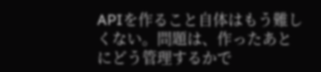APIを作ること自体はもう難しくない。問題は、作ったあとにどう管理するかで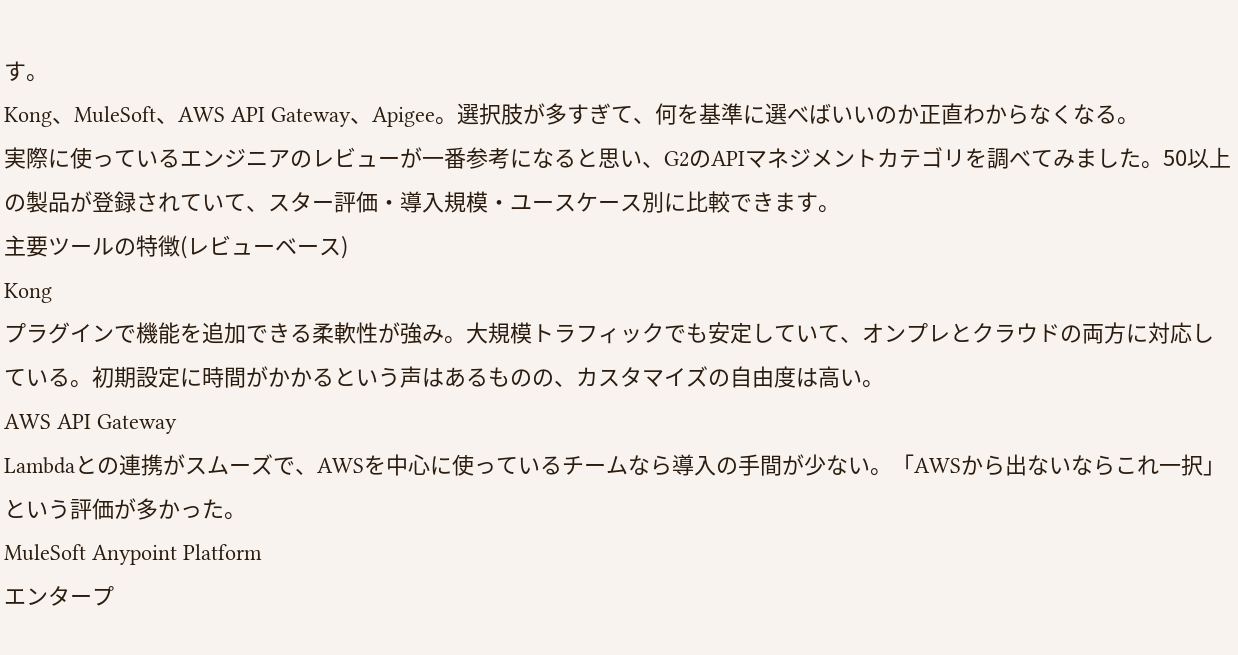す。
Kong、MuleSoft、AWS API Gateway、Apigee。選択肢が多すぎて、何を基準に選べばいいのか正直わからなくなる。
実際に使っているエンジニアのレビューが一番参考になると思い、G2のAPIマネジメントカテゴリを調べてみました。50以上の製品が登録されていて、スター評価・導入規模・ユースケース別に比較できます。
主要ツールの特徴(レビューベース)
Kong
プラグインで機能を追加できる柔軟性が強み。大規模トラフィックでも安定していて、オンプレとクラウドの両方に対応している。初期設定に時間がかかるという声はあるものの、カスタマイズの自由度は高い。
AWS API Gateway
Lambdaとの連携がスムーズで、AWSを中心に使っているチームなら導入の手間が少ない。「AWSから出ないならこれ一択」という評価が多かった。
MuleSoft Anypoint Platform
エンタープ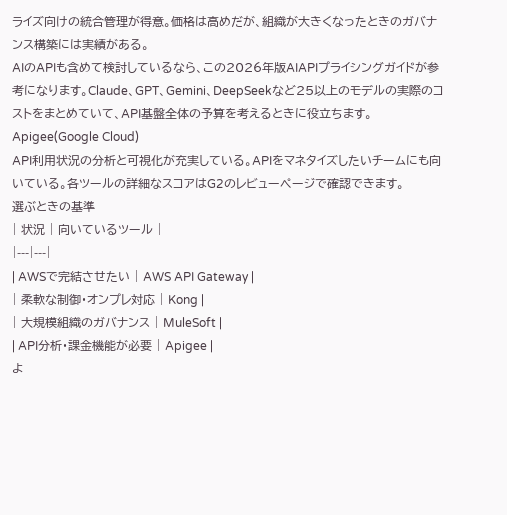ライズ向けの統合管理が得意。価格は高めだが、組織が大きくなったときのガバナンス構築には実績がある。
AIのAPIも含めて検討しているなら、この2026年版AIAPIプライシングガイドが参考になります。Claude、GPT、Gemini、DeepSeekなど25以上のモデルの実際のコストをまとめていて、API基盤全体の予算を考えるときに役立ちます。
Apigee(Google Cloud)
API利用状況の分析と可視化が充実している。APIをマネタイズしたいチームにも向いている。各ツールの詳細なスコアはG2のレビューページで確認できます。
選ぶときの基準
| 状況 | 向いているツール |
|---|---|
| AWSで完結させたい | AWS API Gateway |
| 柔軟な制御・オンプレ対応 | Kong |
| 大規模組織のガバナンス | MuleSoft |
| API分析・課金機能が必要 | Apigee |
よ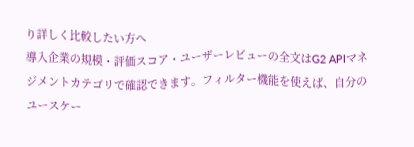り詳しく比較したい方へ
導入企業の規模・評価スコア・ユーザーレビューの全文はG2 APIマネジメントカテゴリで確認できます。フィルター機能を使えば、自分のユースケー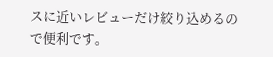スに近いレビューだけ絞り込めるので便利です。